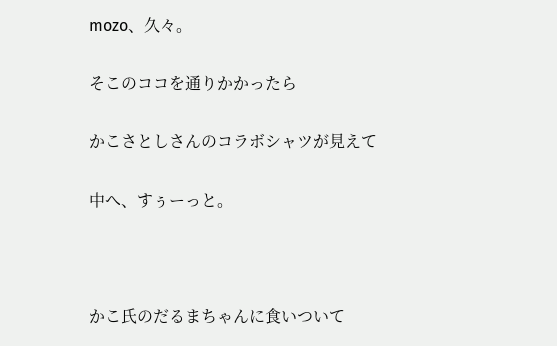mozo、久々。

そこのココを通りかかったら

かこさとしさんのコラボシャツが見えて

中へ、すぅーっと。



かこ氏のだるまちゃんに食いついて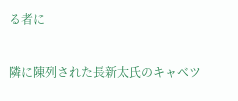る者に

隣に陳列された長新太氏のキャベツ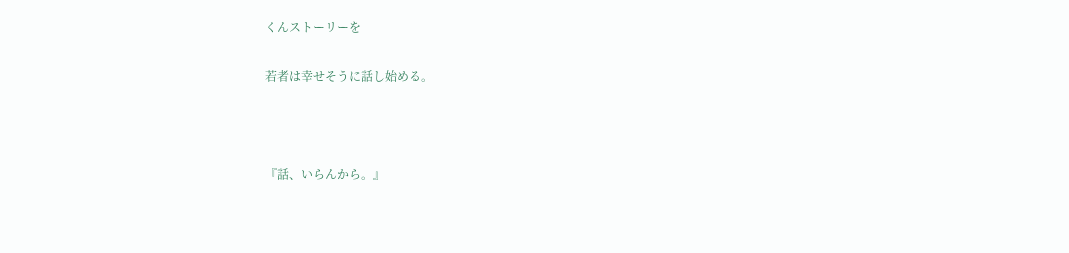くんストーリーを

若者は幸せそうに話し始める。



『話、いらんから。』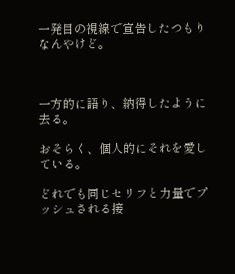一発目の視線で宣告したつもりなんやけど。



一方的に語り、納得したように去る。

おそらく、個人的にそれを愛している。

どれでも同じセリフと力量でプッシュされる接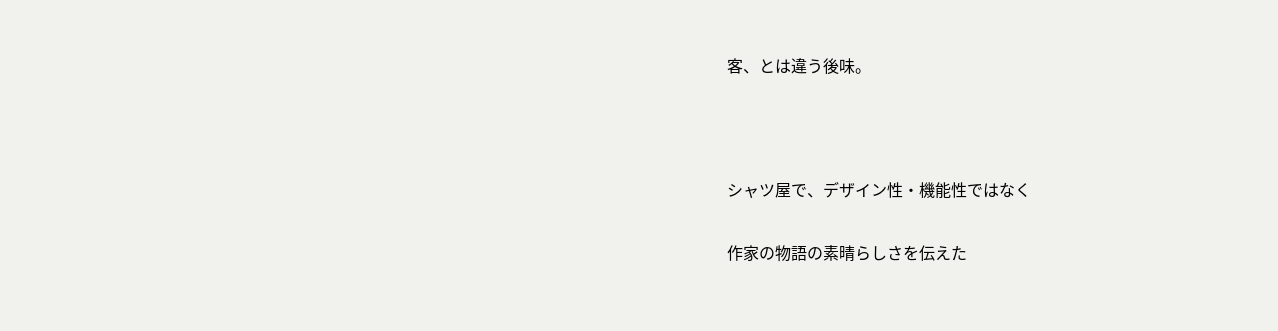客、とは違う後味。



シャツ屋で、デザイン性・機能性ではなく

作家の物語の素晴らしさを伝えた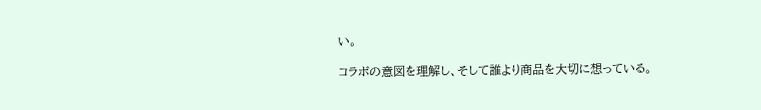い。

コラボの意図を理解し、そして誰より商品を大切に想っている。